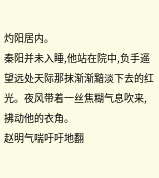灼阳居内。
秦阳并未入睡,他站在院中,负手遥望远处天际那抹渐渐黯淡下去的红光。夜风带着一丝焦糊气息吹来,拂动他的衣角。
赵明气喘吁吁地翻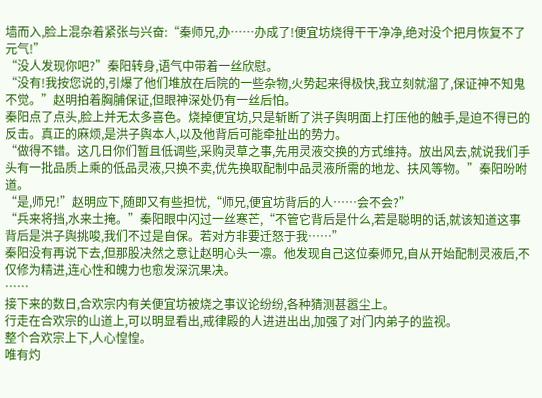墙而入,脸上混杂着紧张与兴奋:“秦师兄,办……办成了!便宜坊烧得干干净净,绝对没个把月恢复不了元气!”
“没人发现你吧?”秦阳转身,语气中带着一丝欣慰。
“没有!我按您说的,引爆了他们堆放在后院的一些杂物,火势起来得极快,我立刻就溜了,保证神不知鬼不觉。”赵明拍着胸脯保证,但眼神深处仍有一丝后怕。
秦阳点了点头,脸上并无太多喜色。烧掉便宜坊,只是斩断了洪子舆明面上打压他的触手,是迫不得已的反击。真正的麻烦,是洪子舆本人,以及他背后可能牵扯出的势力。
“做得不错。这几日你们暂且低调些,采购灵草之事,先用灵液交换的方式维持。放出风去,就说我们手头有一批品质上乘的低品灵液,只换不卖,优先换取配制中品灵液所需的地龙、扶风等物。”秦阳吩咐道。
“是,师兄!”赵明应下,随即又有些担忧,“师兄,便宜坊背后的人……会不会?”
“兵来将挡,水来土掩。”秦阳眼中闪过一丝寒芒,“不管它背后是什么,若是聪明的话,就该知道这事背后是洪子舆挑唆,我们不过是自保。若对方非要迁怒于我……”
秦阳没有再说下去,但那股决然之意让赵明心头一凛。他发现自己这位秦师兄,自从开始配制灵液后,不仅修为精进,连心性和魄力也愈发深沉果决。
……
接下来的数日,合欢宗内有关便宜坊被烧之事议论纷纷,各种猜测甚嚣尘上。
行走在合欢宗的山道上,可以明显看出,戒律殿的人进进出出,加强了对门内弟子的监视。
整个合欢宗上下,人心惶惶。
唯有灼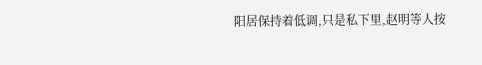阳居保持着低调,只是私下里,赵明等人按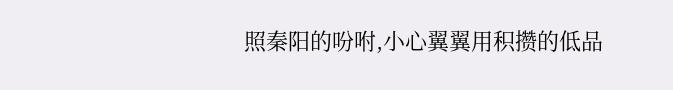照秦阳的吩咐,小心翼翼用积攒的低品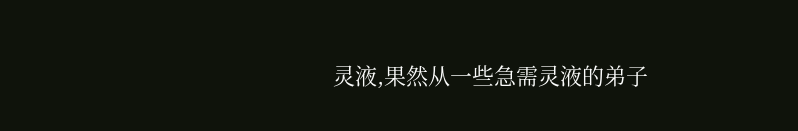灵液,果然从一些急需灵液的弟子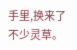手里,换来了不少灵草。